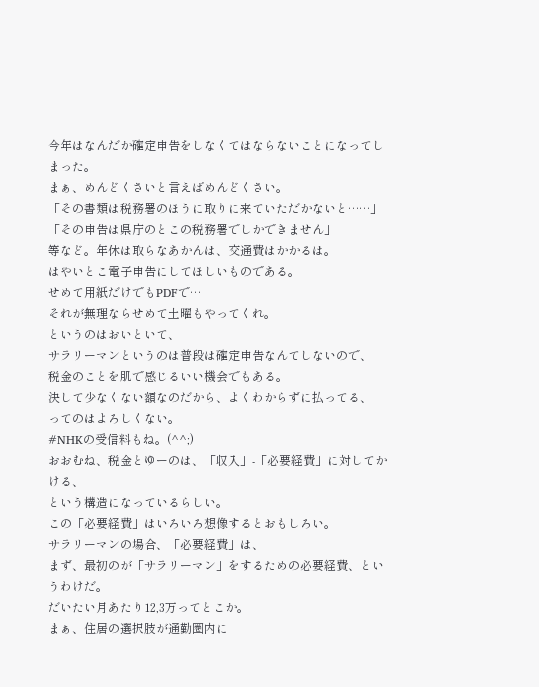今年はなんだか確定申告をしなくてはならないことになってしまった。
まぁ、めんどくさいと言えばめんどくさい。
「その書類は税務署のほうに取りに来ていただかないと……」
「その申告は県庁のとこの税務署でしかできません」
等など。年休は取らなあかんは、交通費はかかるは。
はやいとこ電子申告にしてほしいものである。
せめて用紙だけでもPDFで…
それが無理ならせめて土曜もやってくれ。
というのはおいといて、
サラリーマンというのは普段は確定申告なんてしないので、
税金のことを肌で感じるいい機会でもある。
決して少なくない額なのだから、よくわからずに払ってる、
ってのはよろしくない。
#NHKの受信料もね。(^^;)
おおむね、税金とゆーのは、「収入」-「必要経費」に対してかける、
という構造になっているらしい。
この「必要経費」はいろいろ想像するとおもしろい。
サラリーマンの場合、「必要経費」は、
まず、最初のが「サラリーマン」をするための必要経費、というわけだ。
だいたい月あたり12,3万ってとこか。
まぁ、住居の選択肢が通勤圏内に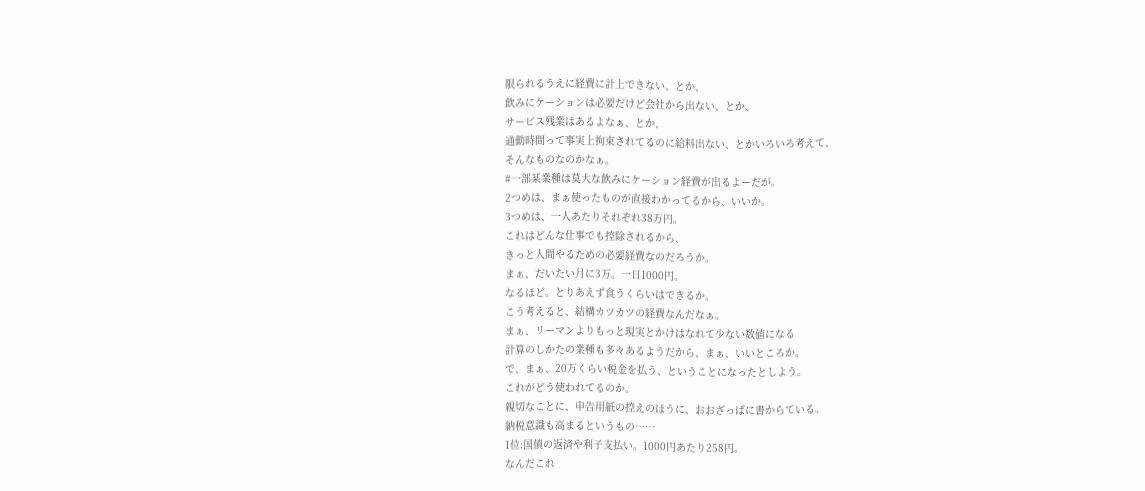限られるうえに経費に計上できない、とか、
飲みにケーションは必要だけど会社から出ない、とか、
サービス残業はあるよなぁ、とか、
通勤時間って事実上拘束されてるのに給料出ない、とかいろいろ考えて、
そんなものなのかなぁ。
#一部某業種は莫大な飲みにケーション経費が出るよーだが。
2つめは、まぁ使ったものが直接わかってるから、いいか。
3つめは、一人あたりそれぞれ38万円。
これはどんな仕事でも控除されるから、
きっと人間やるための必要経費なのだろうか。
まぁ、だいたい月に3万。一日1000円。
なるほど。とりあえず食うくらいはできるか。
こう考えると、結構カツカツの経費なんだなぁ。
まぁ、リーマンよりもっと現実とかけはなれて少ない数値になる
計算のしかたの業種も多々あるようだから、まぁ、いいところか。
で、まぁ、20万くらい税金を払う、ということになったとしよう。
これがどう使われてるのか。
親切なことに、申告用紙の控えのほうに、おおざっぱに書からている。
納税意識も高まるというもの……
1位:国債の返済や利子支払い。1000円あたり258円。
なんだこれ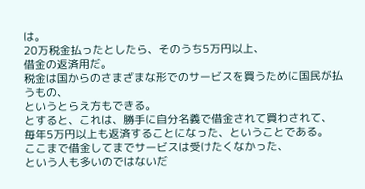は。
20万税金払ったとしたら、そのうち5万円以上、
借金の返済用だ。
税金は国からのさまざまな形でのサービスを買うために国民が払うもの、
というとらえ方もできる。
とすると、これは、勝手に自分名義で借金されて買わされて、
毎年5万円以上も返済することになった、ということである。
ここまで借金してまでサービスは受けたくなかった、
という人も多いのではないだ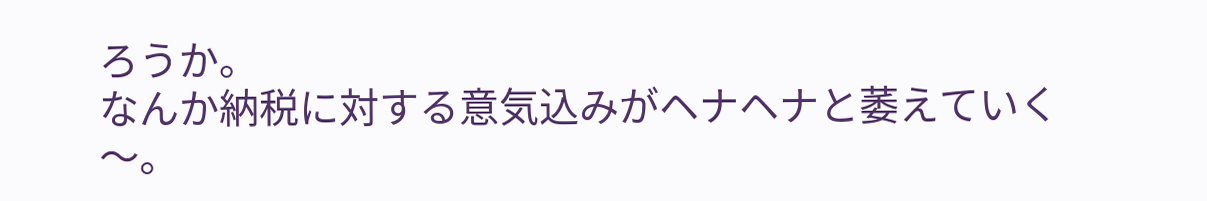ろうか。
なんか納税に対する意気込みがヘナヘナと萎えていく〜。